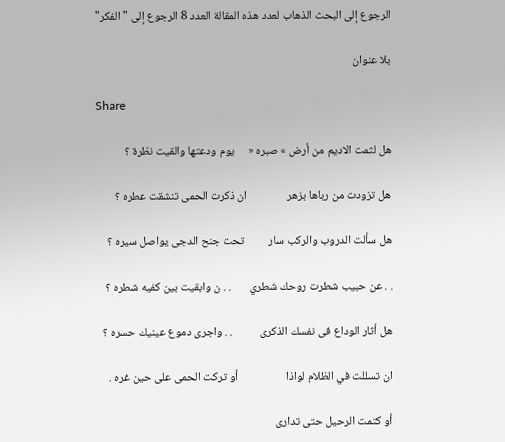الرجوع إلى البحث الذهاب لعدد هذه المقالة العدد 8 الرجوع إلى "الفكر"

بلا عنوان

Share

هل لثمت الاديم من أرض » صبره «     يوم ودعتها والقيت نظرة ؟

هل تزودت من رباها بزهر               ان ذكرت الحمى تنشقت عطره ؟

هل سألت الدروب والركب سار         تحت جنح الدجى يواصل سيره ؟

. . عن حبيب شطرت روحك شطري       . . ن وابقيت بين كفيه شطره ؟

هل أثار الوداع فى نفسك الذكرى          . . واجرى دموع عينيك حسره ؟

ان تسللت في الظلام لواذا                  أو تركت الحمى على حين غره .

أو كتمت الرحيل حتى تدارى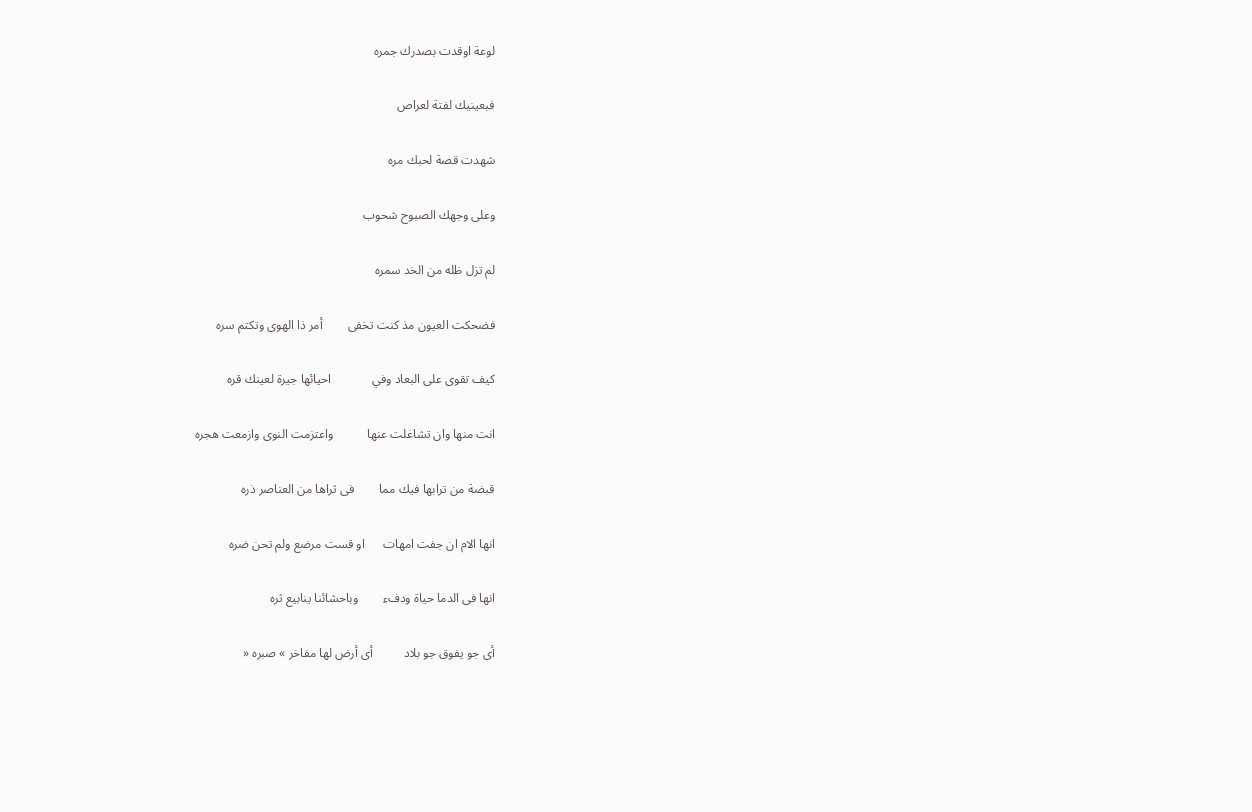لوعة اوقدت بصدرك جمره

فبعينيك لفتة لعراص

شهدت قصة لحبك مره

وعلى وجهك الصبوح شحوب

لم تزل ظله من الخد سمره

فضحكت العيون مذ كنت تخفى        أمر ذا الهوى وتكتم سره

كيف تقوى على البعاد وفي             احيائها جيرة لعينك قره

انت منها وان تشاغلت عنها           واعتزمت النوى وازمعت هجره

قبضة من ترابها فيك مما        فى ثراها من العناصر ذره

انها الام ان جفت امهات      او قست مرضع ولم تحن ضره

انها فى الدما حياة ودفء        وباحشائنا ينابيع ثره

أى جو يفوق جو بلاد          أى أرض لها مفاخر » صبره «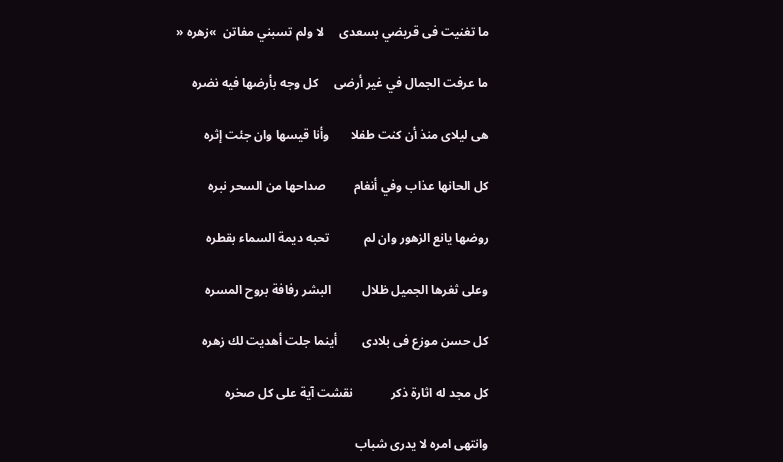ما تغنيت فى قريضي بسعدى     لا ولم تسبني مفاتن  »زهره «

ما عرفت الجمال في غير أرضى     كل وجه بأرضها فيه نضره

هى ليلاى منذ أن كنت طفلا       وأنا قيسها وان جئت إثره

كل الحانها عذاب وفي أنغام         صداحها من السحر نبره

روضها يانع الزهور وان لم           تحبه ديمة السماء بقطره

وعلى ثغرها الجميل ظلال          البشر رفافة بروح المسره

كل حسن موزع فى بلادى        أينما جلت أهديت لك زهره

كل مجد له اثارة ذكر            نقشت آية على كل صخره

وانتهى امره لا يدرى شباب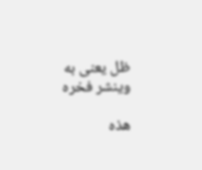ظل يعنى به وينشر فخره

هذه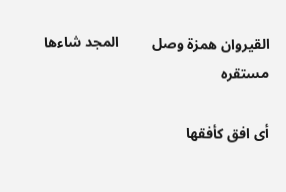القيروان همزة وصل         المجد شاءها مستقره

أى افق كأفقها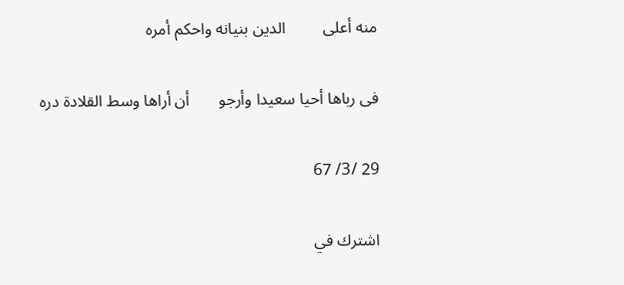منه أعلى         الدين بنيانه واحكم أمره

فى رباها أحيا سعيدا وأرجو       أن أراها وسط القلادة دره

29 /3/ 67

اشترك في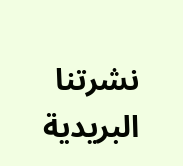نشرتنا البريدية